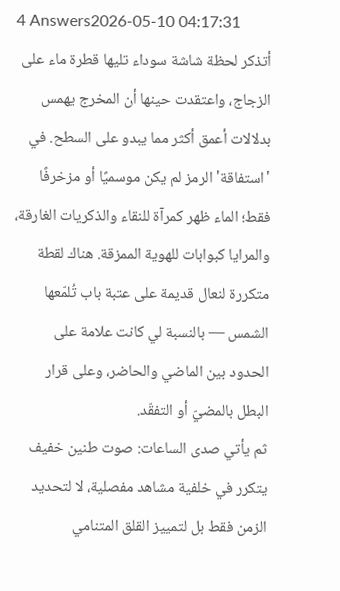4 Answers2026-05-10 04:17:31
أتذكر لحظة شاشة سوداء تليها قطرة ماء على الزجاج، واعتقدت حينها أن المخرج يهمس بدلالات أعمق أكثر مما يبدو على السطح. في 'استفاقة' الرمز لم يكن موسميًا أو مزخرفًا فقط؛ الماء ظهر كمرآة للنقاء والذكريات الغارقة، والمرايا كبوابات للهوية الممزقة. هناك لقطة متكررة لنعال قديمة على عتبة باب تُلمّعها الشمس — بالنسبة لي كانت علامة على الحدود بين الماضي والحاضر، وعلى قرار البطل بالمضيّ أو التفقّد.
ثم يأتي صدى الساعات: صوت طنين خفيف يتكرر في خلفية مشاهد مفصلية، لا لتحديد الزمن فقط بل لتمييز القلق المتنامي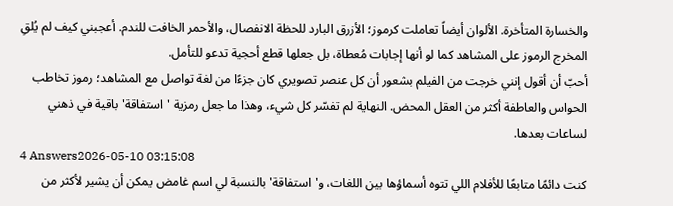والخسارة المتأخرة. الألوان أيضاً تعاملت كرموز؛ الأزرق البارد للحظة الانفصال، والأحمر الخافت للندم. أعجبني كيف لم يُلقِ المخرج الرموز على المشاهد كما لو أنها إجابات مُعطاة، بل جعلها قطع أحجية تدعو للتأمل.
أحبّ أن أقول إنني خرجت من الفيلم بشعور أن كل عنصر تصويري كان جزءًا من لغة تواصل مع المشاهد؛ رموز تخاطب الحواس والعاطفة أكثر من العقل المحض. النهاية لم تفسّر كل شيء، وهذا ما جعل رمزية 'استفاقة' باقية في ذهني لساعات بعدها.
4 Answers2026-05-10 03:15:08
كنت دائمًا متابعًا للأفلام اللي تتوه أسماؤها بين اللغات، و'استفاقة' بالنسبة لي اسم غامض يمكن أن يشير لأكثر من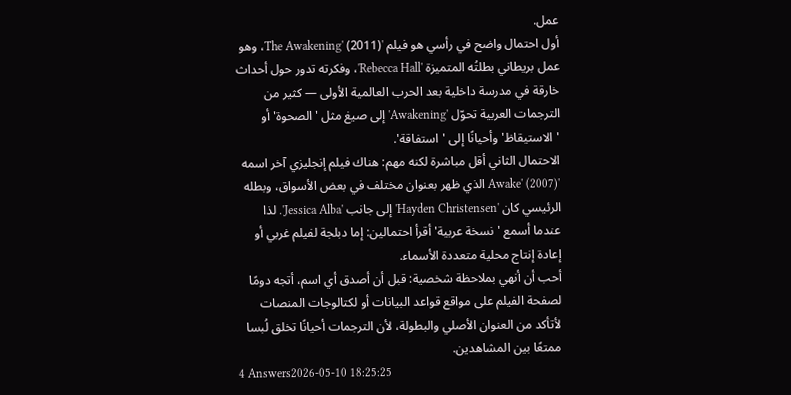عمل.
أول احتمال واضح في رأسي هو فيلم 'The Awakening' (2011)، وهو عمل بريطاني بطلتُه المتميزة 'Rebecca Hall'، وفكرته تدور حول أحداث خارقة في مدرسة داخلية بعد الحرب العالمية الأولى — كثير من الترجمات العربية تحوّل 'Awakening' إلى صيغ مثل 'الصحوة' أو 'الاستيقاظ' وأحيانًا إلى 'استفاقة'.
الاحتمال الثاني أقل مباشرة لكنه مهم: هناك فيلم إنجليزي آخر اسمه 'Awake' (2007) الذي ظهر بعنوان مختلف في بعض الأسواق، وبطله الرئيسي كان 'Hayden Christensen' إلى جانب 'Jessica Alba'. لذا عندما أسمع 'نسخة عربية' أقرأ احتمالين: إما دبلجة لفيلم غربي أو إعادة إنتاج محلية متعددة الأسماء.
أحب أن أنهي بملاحظة شخصية: قبل أن أصدق أي اسم، أتجه دومًا لصفحة الفيلم على مواقع قواعد البيانات أو لكتالوجات المنصات لأتأكد من العنوان الأصلي والبطولة، لأن الترجمات أحيانًا تخلق لُبسا ممتعًا بين المشاهدين.
4 Answers2026-05-10 18:25:25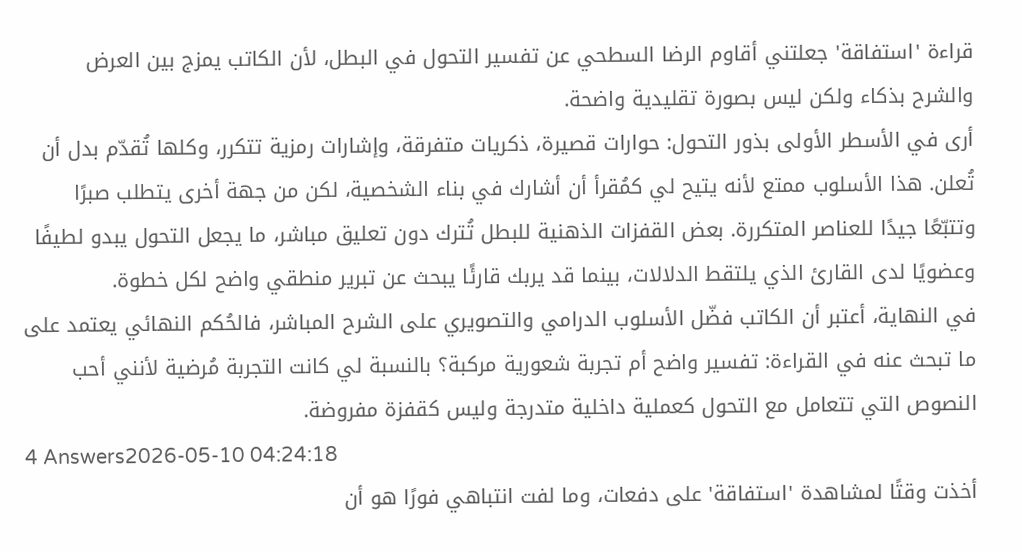قراءة 'استفاقة' جعلتني أقاوم الرضا السطحي عن تفسير التحول في البطل، لأن الكاتب يمزج بين العرض والشرح بذكاء ولكن ليس بصورة تقليدية واضحة.
أرى في الأسطر الأولى بذور التحول: حوارات قصيرة، ذكريات متفرقة، وإشارات رمزية تتكرر، وكلها تُقدّم بدل أن تُعلن. هذا الأسلوب ممتع لأنه يتيح لي كمُقرأ أن أشارك في بناء الشخصية، لكن من جهة أخرى يتطلب صبرًا وتتبّعًا جيدًا للعناصر المتكررة. بعض القفزات الذهنية للبطل تُترك دون تعليق مباشر، ما يجعل التحول يبدو لطيفًا وعضويًا لدى القارئ الذي يلتقط الدلالات، بينما قد يربك قارئًا يبحث عن تبرير منطقي واضح لكل خطوة.
في النهاية، أعتبر أن الكاتب فضّل الأسلوب الدرامي والتصويري على الشرح المباشر، فالحُكم النهائي يعتمد على ما تبحث عنه في القراءة: تفسير واضح أم تجربة شعورية مركبة؟ بالنسبة لي كانت التجربة مُرضية لأنني أحب النصوص التي تتعامل مع التحول كعملية داخلية متدرجة وليس كقفزة مفروضة.
4 Answers2026-05-10 04:24:18
أخذت وقتًا لمشاهدة 'استفاقة' على دفعات، وما لفت انتباهي فورًا هو أن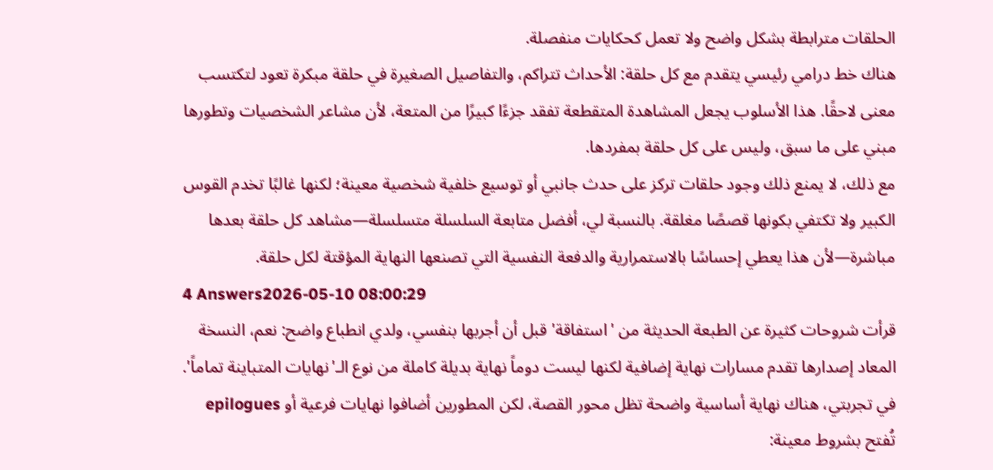الحلقات مترابطة بشكل واضح ولا تعمل كحكايات منفصلة.
هناك خط درامي رئيسي يتقدم مع كل حلقة: الأحداث تتراكم، والتفاصيل الصغيرة في حلقة مبكرة تعود لتكتسب معنى لاحقًا. هذا الأسلوب يجعل المشاهدة المتقطعة تفقد جزءًا كبيرًا من المتعة، لأن مشاعر الشخصيات وتطورها مبني على ما سبق، وليس على كل حلقة بمفردها.
مع ذلك، لا يمنع ذلك وجود حلقات تركز على حدث جانبي أو توسيع خلفية شخصية معينة؛ لكنها غالبًا تخدم القوس الكبير ولا تكتفي بكونها قصصًا مغلقة. بالنسبة لي، أفضل متابعة السلسلة متسلسلة—مشاهد كل حلقة بعدها مباشرة—لأن هذا يعطي إحساسًا بالاستمرارية والدفعة النفسية التي تصنعها النهاية المؤقتة لكل حلقة.
4 Answers2026-05-10 08:00:29
قرأت شروحات كثيرة عن الطبعة الحديثة من 'استفاقة' قبل أن أجربها بنفسي، ولدي انطباع واضح: نعم، النسخة المعاد إصدارها تقدم مسارات نهاية إضافية لكنها ليست دوماً نهاية بديلة كاملة من نوع الـ'نهايات المتباينة تماماً'.
في تجربتي، هناك نهاية أساسية واضحة تظل محور القصة، لكن المطورين أضافوا نهايات فرعية أو epilogues تُفتح بشروط معينة: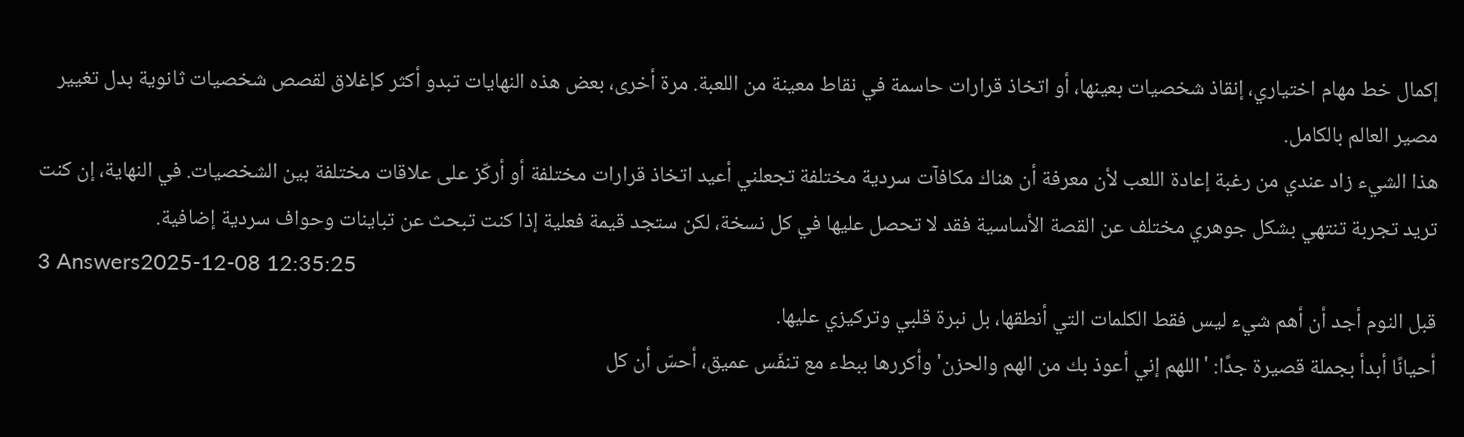إكمال خط مهام اختياري، إنقاذ شخصيات بعينها، أو اتخاذ قرارات حاسمة في نقاط معينة من اللعبة. مرة أخرى، بعض هذه النهايات تبدو أكثر كإغلاق لقصص شخصيات ثانوية بدل تغيير مصير العالم بالكامل.
هذا الشيء زاد عندي من رغبة إعادة اللعب لأن معرفة أن هناك مكافآت سردية مختلفة تجعلني أعيد اتخاذ قرارات مختلفة أو أركّز على علاقات مختلفة بين الشخصيات. في النهاية، إن كنت تريد تجربة تنتهي بشكل جوهري مختلف عن القصة الأساسية فقد لا تحصل عليها في كل نسخة، لكن ستجد قيمة فعلية إذا كنت تبحث عن تباينات وحواف سردية إضافية.
3 Answers2025-12-08 12:35:25
قبل النوم أجد أن أهم شيء ليس فقط الكلمات التي أنطقها، بل نبرة قلبي وتركيزي عليها.
أحيانًا أبدأ بجملة قصيرة جدًا: 'اللهم إني أعوذ بك من الهم والحزن' وأكررها ببطء مع تنفّس عميق، أحسّ أن كل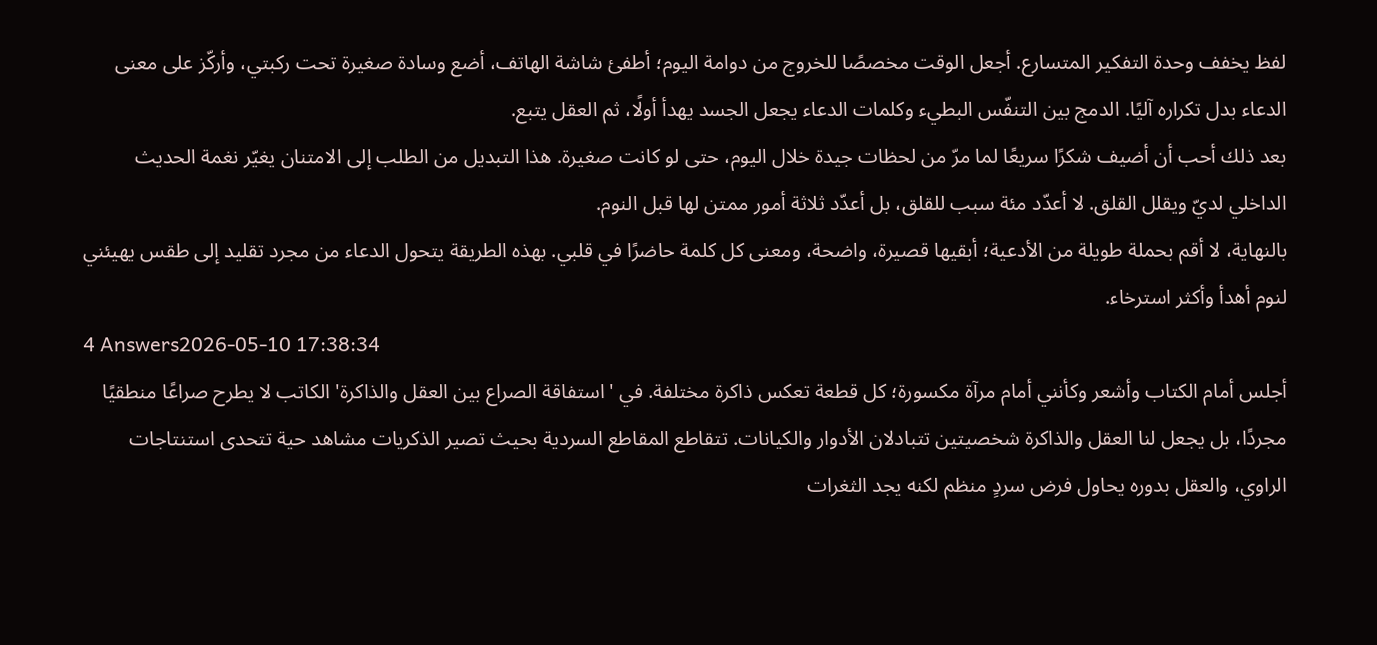لفظ يخفف وحدة التفكير المتسارع. أجعل الوقت مخصصًا للخروج من دوامة اليوم؛ أطفئ شاشة الهاتف، أضع وسادة صغيرة تحت ركبتي، وأركّز على معنى الدعاء بدل تكراره آليًا. الدمج بين التنفّس البطيء وكلمات الدعاء يجعل الجسد يهدأ أولًا، ثم العقل يتبع.
بعد ذلك أحب أن أضيف شكرًا سريعًا لما مرّ من لحظات جيدة خلال اليوم، حتى لو كانت صغيرة. هذا التبديل من الطلب إلى الامتنان يغيّر نغمة الحديث الداخلي لديّ ويقلل القلق. لا أعدّد مئة سبب للقلق، بل أعدّد ثلاثة أمور ممتن لها قبل النوم.
بالنهاية، لا أقم بحملة طويلة من الأدعية؛ أبقيها قصيرة، واضحة، ومعنى كل كلمة حاضرًا في قلبي. بهذه الطريقة يتحول الدعاء من مجرد تقليد إلى طقس يهيئني لنوم أهدأ وأكثر استرخاء.
4 Answers2026-05-10 17:38:34
أجلس أمام الكتاب وأشعر وكأنني أمام مرآة مكسورة؛ كل قطعة تعكس ذاكرة مختلفة. في 'استفاقة الصراع بين العقل والذاكرة' الكاتب لا يطرح صراعًا منطقيًا مجردًا، بل يجعل لنا العقل والذاكرة شخصيتين تتبادلان الأدوار والكيانات. تتقاطع المقاطع السردية بحيث تصير الذكريات مشاهد حية تتحدى استنتاجات الراوي، والعقل بدوره يحاول فرض سردٍ منظم لكنه يجد الثغرات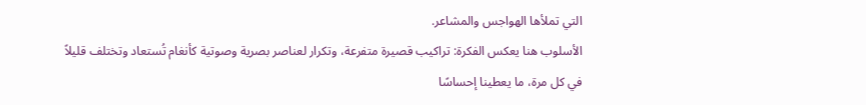التي تملأها الهواجس والمشاعر.
الأسلوب هنا يعكس الفكرة: تراكيب قصيرة متفرعة، وتكرار لعناصر بصرية وصوتية كأنغام تُستعاد وتختلف قليلاً في كل مرة، ما يعطينا إحساسًا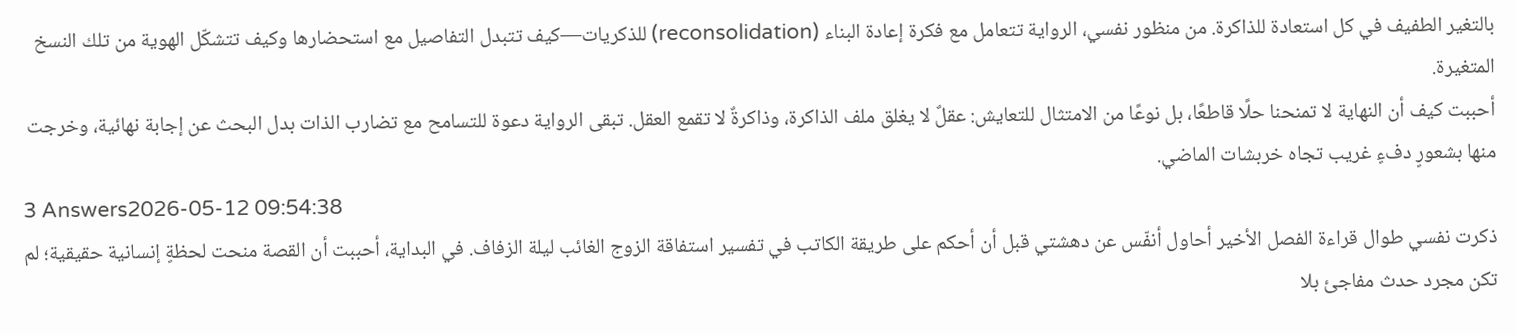بالتغير الطفيف في كل استعادة للذاكرة. من منظور نفسي، الرواية تتعامل مع فكرة إعادة البناء (reconsolidation) للذكريات—كيف تتبدل التفاصيل مع استحضارها وكيف تتشكّل الهوية من تلك النسخ المتغيرة.
أحببت كيف أن النهاية لا تمنحنا حلًا قاطعًا، بل نوعًا من الامتثال للتعايش: عقلٌ لا يغلق ملف الذاكرة، وذاكرةٌ لا تقمع العقل. تبقى الرواية دعوة للتسامح مع تضارب الذات بدل البحث عن إجابة نهائية، وخرجت منها بشعورٍ دفءٍ غريب تجاه خربشات الماضي.
3 Answers2026-05-12 09:54:38
ذكرت نفسي طوال قراءة الفصل الأخير أحاول أنفّس عن دهشتي قبل أن أحكم على طريقة الكاتب في تفسير استفاقة الزوج الغائب ليلة الزفاف. في البداية، أحببت أن القصة منحت لحظةٍ إنسانية حقيقية؛ لم تكن مجرد حدث مفاجئ بلا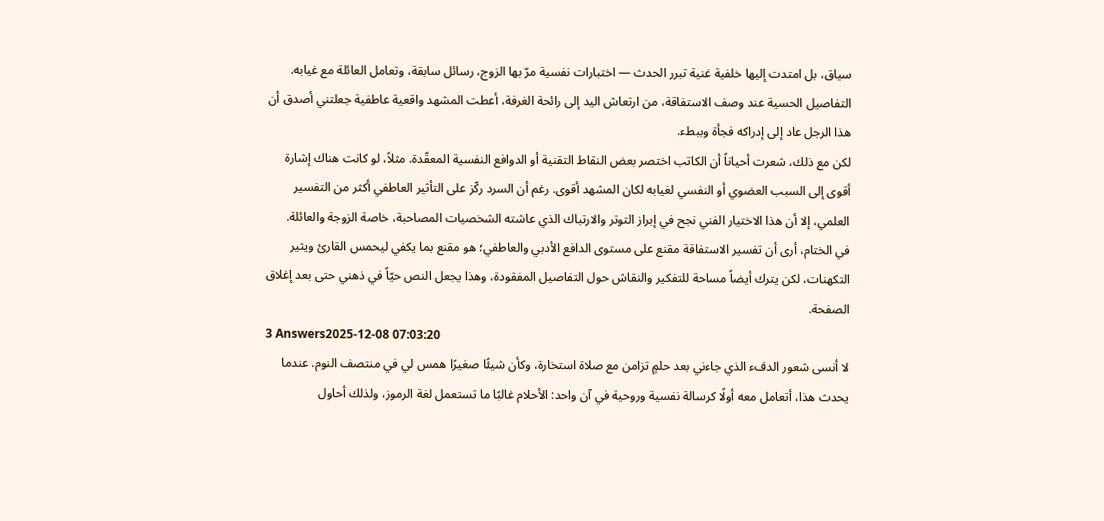سياق، بل امتدت إليها خلفية غنية تبرر الحدث — اختبارات نفسية مرّ بها الزوج، رسائل سابقة، وتعامل العائلة مع غيابه. التفاصيل الحسية عند وصف الاستفاقة، من ارتعاش اليد إلى رائحة الغرفة، أعطت المشهد واقعية عاطفية جعلتني أصدق أن هذا الرجل عاد إلى إدراكه فجأة وببطء.
لكن مع ذلك، شعرت أحياناً أن الكاتب اختصر بعض النقاط التقنية أو الدوافع النفسية المعقّدة. مثلاً، لو كانت هناك إشارة أقوى إلى السبب العضوي أو النفسي لغيابه لكان المشهد أقوى. رغم أن السرد ركّز على التأثير العاطفي أكثر من التفسير العلمي، إلا أن هذا الاختيار الفني نجح في إبراز التوتر والارتباك الذي عاشته الشخصيات المصاحبة، خاصة الزوجة والعائلة.
في الختام، أرى أن تفسير الاستفاقة مقنع على مستوى الدافع الأدبي والعاطفي؛ هو مقنع بما يكفي ليحمس القارئ ويثير التكهنات، لكن يترك أيضاً مساحة للتفكير والنقاش حول التفاصيل المفقودة، وهذا يجعل النص حيّاً في ذهني حتى بعد إغلاق الصفحة.
3 Answers2025-12-08 07:03:20
لا أنسى شعور الدفء الذي جاءني بعد حلمٍ تزامن مع صلاة استخارة، وكأن شيئًا صغيرًا همس لي في منتصف النوم. عندما يحدث هذا، أتعامل معه أولًا كرسالة نفسية وروحية في آن واحد: الأحلام غالبًا ما تستعمل لغة الرموز، ولذلك أحاول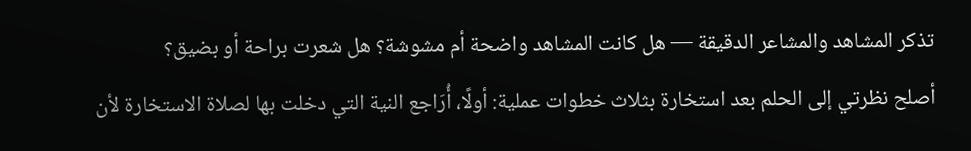تذكر المشاهد والمشاعر الدقيقة — هل كانت المشاهد واضحة أم مشوشة؟ هل شعرت براحة أو بضيق؟
أصلح نظرتي إلى الحلم بعد استخارة بثلاث خطوات عملية: أولًا، أُرَاجع النية التي دخلت بها لصلاة الاستخارة لأن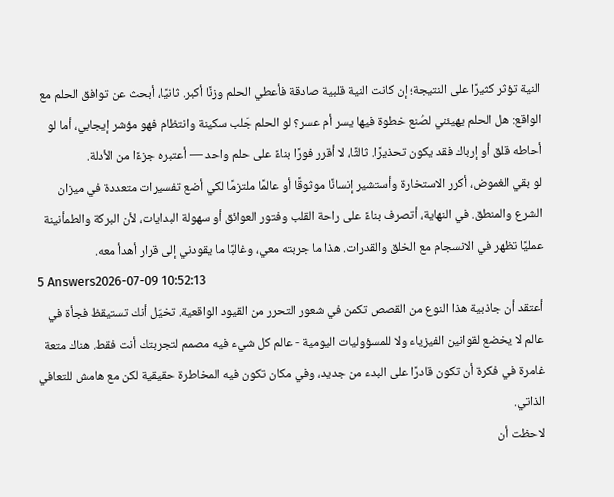النية تؤثر كثيرًا على النتيجة؛ إن كانت النية قلبية صادقة فأعطي الحلم وزنًا أكبر. ثانيًا، أبحث عن توافق الحلم مع الواقع: هل الحلم يهيئني لصُنع خطوة فيها يسر أم عسر؟ لو الحلم جَلب سكينة وانتظام فهو مؤشر إيجابي، أما لو أحاطه قلق أو إرباك فقد يكون تحذيرًا. ثالثًا، لا أقرر فورًا بناءً على حلم واحد — أعتبره جزءًا من الأدلة.
لو بقي الغموض، أكرر الاستخارة وأستشير إنسانًا موثوقًا أو عالمًا ملتزمًا لكي أضع تفسيرات متعددة في ميزان الشرع والمنطق. في النهاية، أتصرف بناءً على راحة القلب وفتور العوائق أو سهولة البدايات، لأن البركة والطمأنينة عمليًا تظهر في الانسجام مع الخلق والقدرات. هذا ما جربته معي، وغالبًا ما يقودني إلى قرار أهدأ معه.
5 Answers2026-07-09 10:52:13
أعتقد أن جاذبية هذا النوع من القصص تكمن في شعور التحرر من القيود الواقعية. تخيّل أنك تستيقظ فجأة في عالم لا يخضع لقوانين الفيزياء ولا للمسؤوليات اليومية - عالم كل شيء فيه مصمم لتجربتك أنت فقط. هناك متعة غامرة في فكرة أن تكون قادرًا على البدء من جديد، وفي مكان تكون فيه المخاطرة حقيقية لكن مع هامش للتعافي الذاتي.
لاحظت أن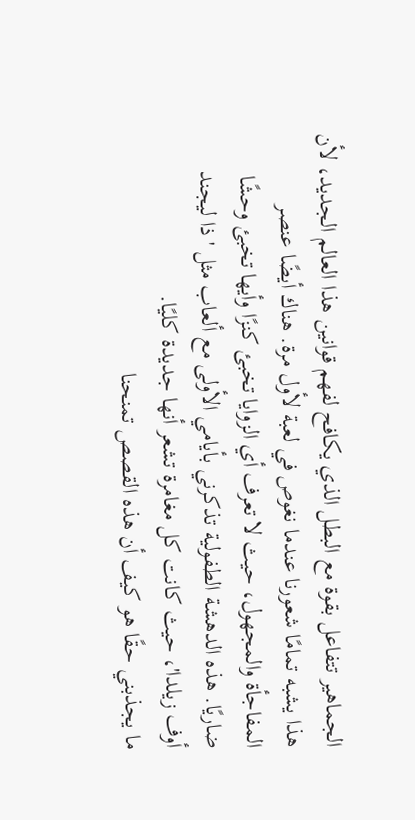الجماهير تتفاعل بقوة مع البطل الذي يكافح لفهم قوانين هذا العالم الجديد، لأن هذا يشبه تمامًا شعورنا عندما نغوص في لعبة لأول مرة. هناك أيضًا عنصر المفاجأة والمجهول، حيث لا تعرف أي الزوايا تخبئ كنزًا وأيها تخبئ وحشًا ضاريًا. هذه الدهشة الطفولية تذكرني بأيامي الأولى مع ألعاب مثل 'ذا ليجند أوف زيلدا'، حيث كانت كل مغامرة تشعر أنها جديدة كليًا.
ما يجذبني حقًا هو كيف أن هذه القصص تمنحنا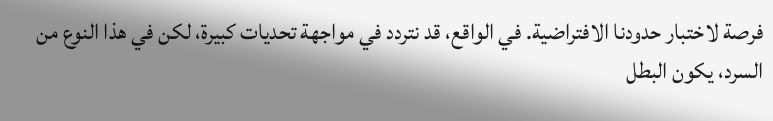فرصة لاختبار حدودنا الافتراضية. في الواقع، قد نتردد في مواجهة تحديات كبيرة، لكن في هذا النوع من السرد، يكون البطل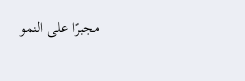مجبرًا على النمو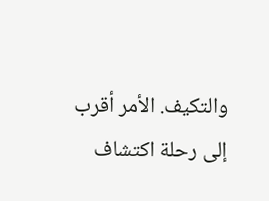والتكيف. الأمر أقرب إلى رحلة اكتشاف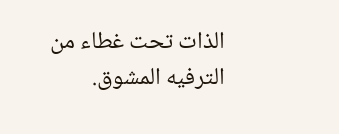الذات تحت غطاء من الترفيه المشوق.